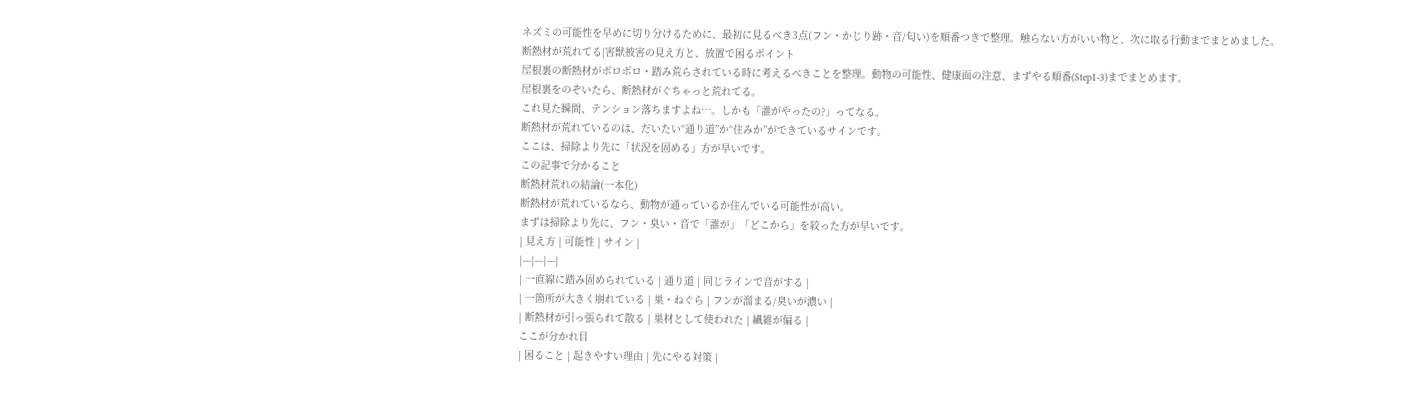ネズミの可能性を早めに切り分けるために、最初に見るべき3点(フン・かじり跡・音/匂い)を順番つきで整理。触らない方がいい物と、次に取る行動までまとめました。
断熱材が荒れてる|害獣被害の見え方と、放置で困るポイント
屋根裏の断熱材がボロボロ・踏み荒らされている時に考えるべきことを整理。動物の可能性、健康面の注意、まずやる順番(Step1-3)までまとめます。
屋根裏をのぞいたら、断熱材がぐちゃっと荒れてる。
これ見た瞬間、テンション落ちますよね…。しかも「誰がやったの?」ってなる。
断熱材が荒れているのは、だいたい“通り道”か“住みか”ができているサインです。
ここは、掃除より先に「状況を固める」方が早いです。
この記事で分かること
断熱材荒れの結論(一本化)
断熱材が荒れているなら、動物が通っているか住んでいる可能性が高い。
まずは掃除より先に、フン・臭い・音で「誰が」「どこから」を絞った方が早いです。
| 見え方 | 可能性 | サイン |
|---|---|---|
| 一直線に踏み固められている | 通り道 | 同じラインで音がする |
| 一箇所が大きく崩れている | 巣・ねぐら | フンが溜まる/臭いが濃い |
| 断熱材が引っ張られて散る | 巣材として使われた | 繊維が偏る |
ここが分かれ目
| 困ること | 起きやすい理由 | 先にやる対策 |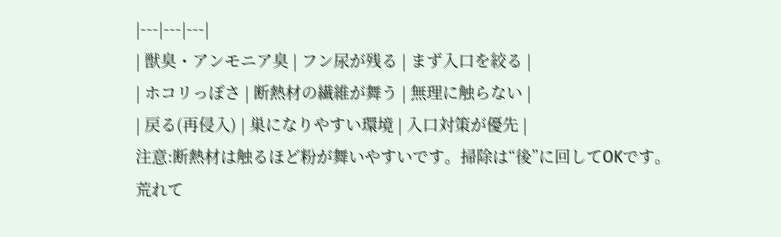|---|---|---|
| 獣臭・アンモニア臭 | フン尿が残る | まず入口を絞る |
| ホコリっぽさ | 断熱材の繊維が舞う | 無理に触らない |
| 戻る(再侵入) | 巣になりやすい環境 | 入口対策が優先 |
注意:断熱材は触るほど粉が舞いやすいです。掃除は“後”に回してOKです。
荒れて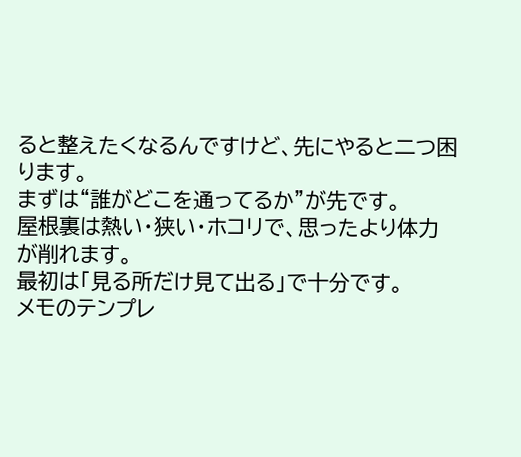ると整えたくなるんですけど、先にやると二つ困ります。
まずは“誰がどこを通ってるか”が先です。
屋根裏は熱い・狭い・ホコリで、思ったより体力が削れます。
最初は「見る所だけ見て出る」で十分です。
メモのテンプレ